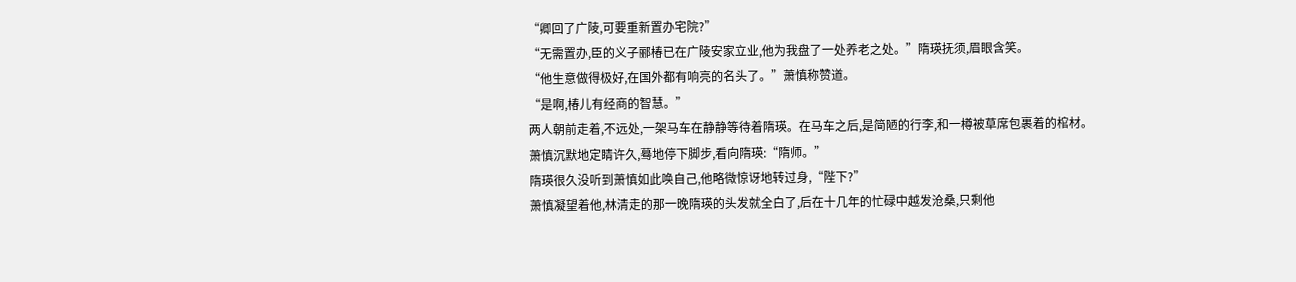“卿回了广陵,可要重新置办宅院?”
“无需置办,臣的义子郦椿已在广陵安家立业,他为我盘了一处养老之处。”隋瑛抚须,眉眼含笑。
“他生意做得极好,在国外都有响亮的名头了。”萧慎称赞道。
“是啊,椿儿有经商的智慧。”
两人朝前走着,不远处,一架马车在静静等待着隋瑛。在马车之后,是简陋的行李,和一樽被草席包裹着的棺材。
萧慎沉默地定睛许久,蓦地停下脚步,看向隋瑛:“隋师。”
隋瑛很久没听到萧慎如此唤自己,他略微惊讶地转过身,“陛下?”
萧慎凝望着他,林清走的那一晚隋瑛的头发就全白了,后在十几年的忙碌中越发沧桑,只剩他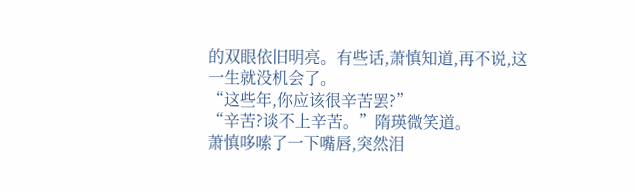的双眼依旧明亮。有些话,萧慎知道,再不说,这一生就没机会了。
“这些年,你应该很辛苦罢?”
“辛苦?谈不上辛苦。”隋瑛微笑道。
萧慎哆嗦了一下嘴唇,突然泪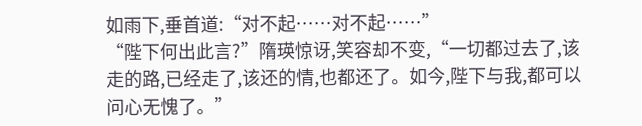如雨下,垂首道:“对不起……对不起……”
“陛下何出此言?”隋瑛惊讶,笑容却不变,“一切都过去了,该走的路,已经走了,该还的情,也都还了。如今,陛下与我,都可以问心无愧了。”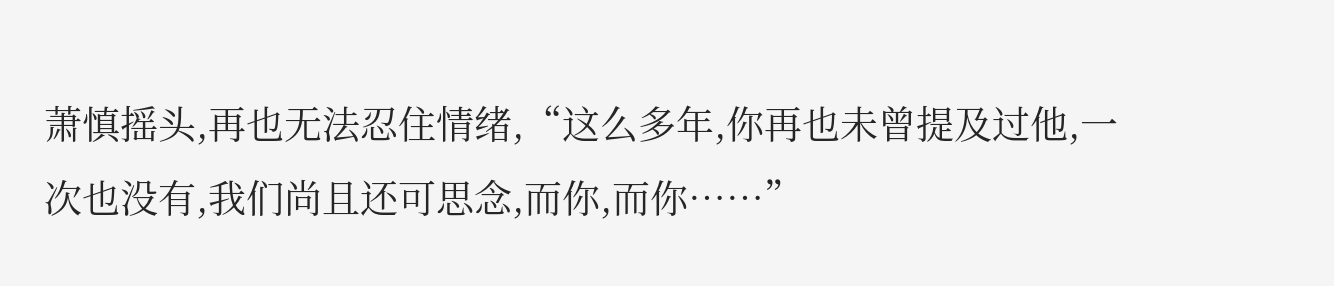萧慎摇头,再也无法忍住情绪,“这么多年,你再也未曾提及过他,一次也没有,我们尚且还可思念,而你,而你……”